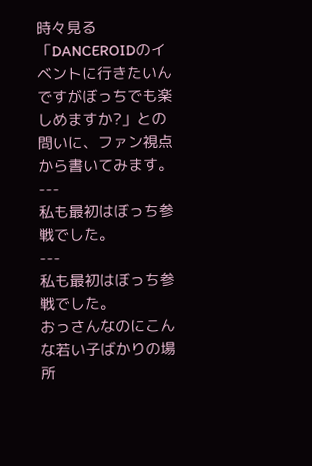時々見る「DANCEROIDのイベントに行きたいんですがぼっちでも楽しめますか?」との問いに、ファン視点から書いてみます。
---
私も最初はぼっち参戦でした。
---
私も最初はぼっち参戦でした。
おっさんなのにこんな若い子ばかりの場所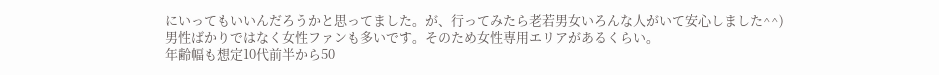にいってもいいんだろうかと思ってました。が、行ってみたら老若男女いろんな人がいて安心しました^^)
男性ばかりではなく女性ファンも多いです。そのため女性専用エリアがあるくらい。
年齢幅も想定10代前半から50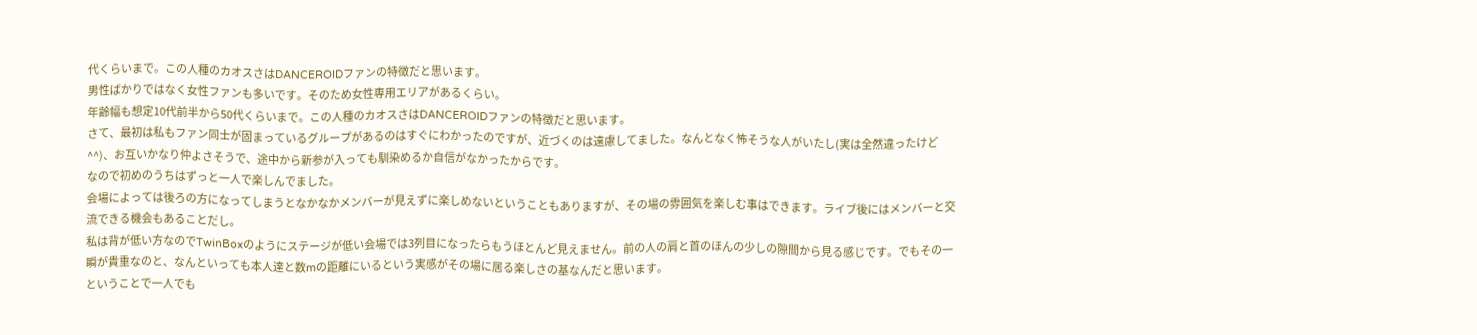代くらいまで。この人種のカオスさはDANCEROIDファンの特徴だと思います。
男性ばかりではなく女性ファンも多いです。そのため女性専用エリアがあるくらい。
年齢幅も想定10代前半から50代くらいまで。この人種のカオスさはDANCEROIDファンの特徴だと思います。
さて、最初は私もファン同士が固まっているグループがあるのはすぐにわかったのですが、近づくのは遠慮してました。なんとなく怖そうな人がいたし(実は全然違ったけど^^)、お互いかなり仲よさそうで、途中から新参が入っても馴染めるか自信がなかったからです。
なので初めのうちはずっと一人で楽しんでました。
会場によっては後ろの方になってしまうとなかなかメンバーが見えずに楽しめないということもありますが、その場の雰囲気を楽しむ事はできます。ライブ後にはメンバーと交流できる機会もあることだし。
私は背が低い方なのでTwinBoxのようにステージが低い会場では3列目になったらもうほとんど見えません。前の人の肩と首のほんの少しの隙間から見る感じです。でもその一瞬が貴重なのと、なんといっても本人達と数mの距離にいるという実感がその場に居る楽しさの基なんだと思います。
ということで一人でも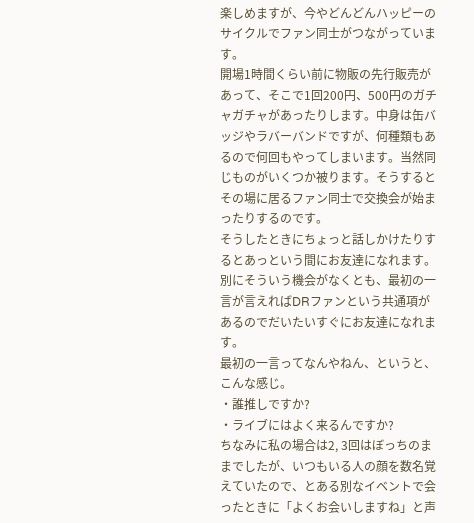楽しめますが、今やどんどんハッピーのサイクルでファン同士がつながっています。
開場1時間くらい前に物販の先行販売があって、そこで1回200円、500円のガチャガチャがあったりします。中身は缶バッジやラバーバンドですが、何種類もあるので何回もやってしまいます。当然同じものがいくつか被ります。そうするとその場に居るファン同士で交換会が始まったりするのです。
そうしたときにちょっと話しかけたりするとあっという間にお友達になれます。
別にそういう機会がなくとも、最初の一言が言えればDRファンという共通項があるのでだいたいすぐにお友達になれます。
最初の一言ってなんやねん、というと、こんな感じ。
・誰推しですか?
・ライブにはよく来るんですか?
ちなみに私の場合は2, 3回はぼっちのままでしたが、いつもいる人の顔を数名覚えていたので、とある別なイベントで会ったときに「よくお会いしますね」と声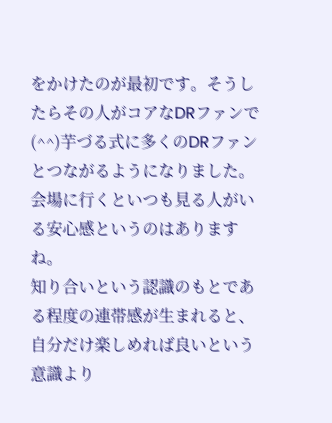をかけたのが最初です。そうしたらその人がコアなDRファンで(^^)芋づる式に多くのDRファンとつながるようになりました。
会場に行くといつも見る人がいる安心感というのはありますね。
知り合いという認識のもとである程度の連帯感が生まれると、自分だけ楽しめれば良いという意識より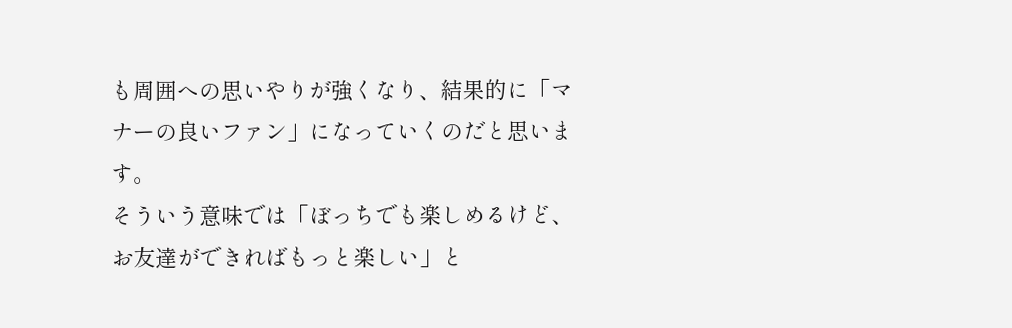も周囲への思いやりが強くなり、結果的に「マナーの良いファン」になっていくのだと思います。
そういう意味では「ぼっちでも楽しめるけど、お友達ができればもっと楽しい」と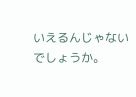いえるんじゃないでしょうか。